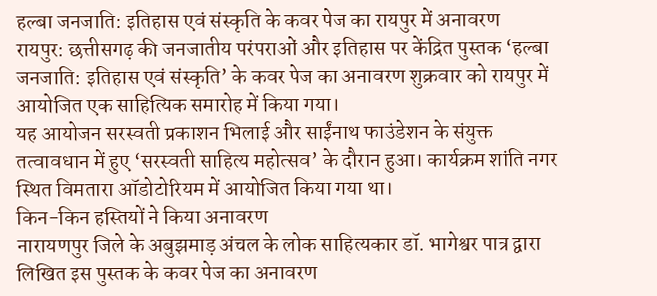हल्बा जनजाति: इतिहास एवं संस्कृति के कवर पेज का रायपुर में अनावरण
रायपुर: छत्तीसगढ़ की जनजातीय परंपराओं और इतिहास पर केंद्रित पुस्तक ‘हल्बा जनजाति: इतिहास एवं संस्कृति’ के कवर पेज का अनावरण शुक्रवार को रायपुर में आयोजित एक साहित्यिक समारोह में किया गया।
यह आयोजन सरस्वती प्रकाशन भिलाई और साईंनाथ फाउंडेशन के संयुक्त तत्वावधान में हुए ‘सरस्वती साहित्य महोत्सव’ के दौरान हुआ। कार्यक्रम शांति नगर स्थित विमतारा ऑडोटोरियम में आयोजित किया गया था।
किन-किन हस्तियों ने किया अनावरण
नारायणपुर जिले के अबुझमाड़ अंचल के लोक साहित्यकार डॉ. भागेश्वर पात्र द्वारा लिखित इस पुस्तक के कवर पेज का अनावरण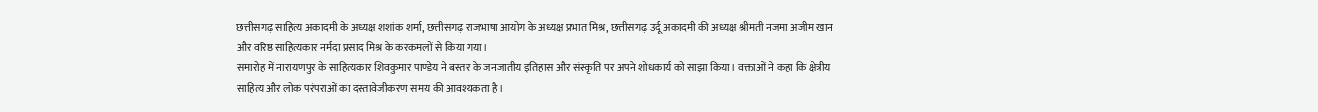छत्तीसगढ़ साहित्य अकादमी के अध्यक्ष शशांक शर्मा, छत्तीसगढ़ राजभाषा आयोग के अध्यक्ष प्रभात मिश्र, छत्तीसगढ़ उर्दू अकादमी की अध्यक्ष श्रीमती नजमा अजीम खान और वरिष्ठ साहित्यकार नर्मदा प्रसाद मिश्र के करकमलों से किया गया।
समारोह में नारायणपुर के साहित्यकार शिवकुमार पाण्डेय ने बस्तर के जनजातीय इतिहास और संस्कृति पर अपने शोधकार्य को साझा किया। वक्ताओं ने कहा कि क्षेत्रीय साहित्य और लोक परंपराओं का दस्तावेजीकरण समय की आवश्यकता है।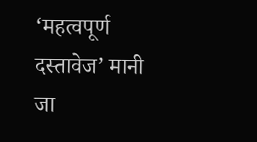‘महत्वपूर्ण दस्तावेज’ मानी जा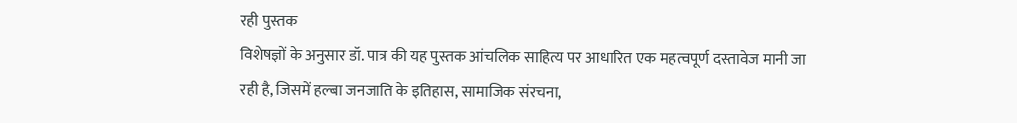रही पुस्तक
विशेषज्ञों के अनुसार डॉ. पात्र की यह पुस्तक आंचलिक साहित्य पर आधारित एक महत्वपूर्ण दस्तावेज मानी जा रही है, जिसमें हल्बा जनजाति के इतिहास, सामाजिक संरचना,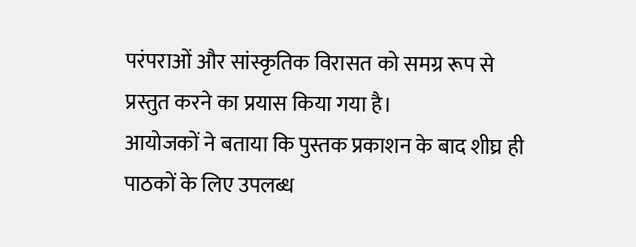परंपराओं और सांस्कृतिक विरासत को समग्र रूप से प्रस्तुत करने का प्रयास किया गया है।
आयोजकों ने बताया कि पुस्तक प्रकाशन के बाद शीघ्र ही पाठकों के लिए उपलब्ध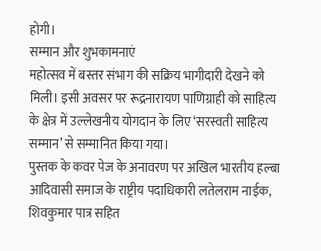होगी।
सम्मान और शुभकामनाएं
महोत्सव में बस्तर संभाग की सक्रिय भागीदारी देखने को मिली। इसी अवसर पर रूद्रनारायण पाणिग्राही को साहित्य के क्षेत्र में उल्लेखनीय योगदान के लिए ‘सरस्वती साहित्य सम्मान’ से सम्मानित किया गया।
पुस्तक के कवर पेज के अनावरण पर अखिल भारतीय हल्बा आदिवासी समाज के राष्ट्रीय पदाधिकारी लतेलराम नाईक, शिवकुमार पात्र सहित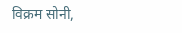विक्रम सोनी,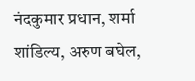नंदकुमार प्रधान, शर्मा शांडिल्य, अरुण बघेल,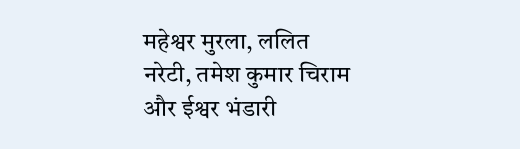महेश्वर मुरला, ललित नरेटी, तमेश कुमार चिराम और ईश्वर भंडारी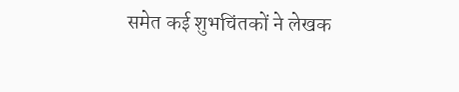समेत कई शुभचिंतकों ने लेखक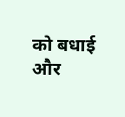को बधाई और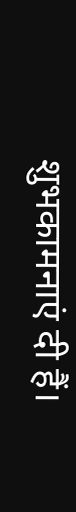शुभकामनाएं दी हैं।